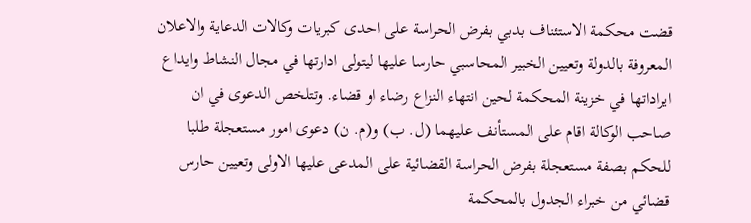قضت محكمة الاستئناف بدبي بفرض الحراسة على احدى كبريات وكالات الدعاية والاعلان المعروفة بالدولة وتعيين الخبير المحاسبي حارسا عليها ليتولى ادارتها في مجال النشاط وايداع ايراداتها في خزينة المحكمة لحين انتهاء النزاع رضاء او قضاء. وتتلخص الدعوى في ان صاحب الوكالة اقام على المستأنف عليهما (ل. ب) و(م. ن) دعوى امور مستعجلة طلبا للحكم بصفة مستعجلة بفرض الحراسة القضائية على المدعى عليها الاولى وتعيين حارس قضائي من خبراء الجدول بالمحكمة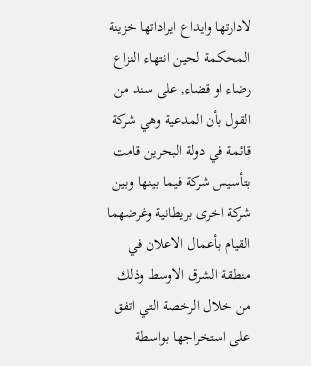لادارتها وايداع ايراداتها خزينة المحكمة لحين انتهاء النزاع رضاء او قضاء, على سند من القول بأن المدعية وهي شركة قائمة في دولة البحرين قامت بتأسيس شركة فيما بينها وبين شركة اخرى بريطانية وغرضهما القيام بأعمال الاعلان في منطقة الشرق الاوسط وذلك من خلال الرخصة التي اتفق على استخراجها بواسطة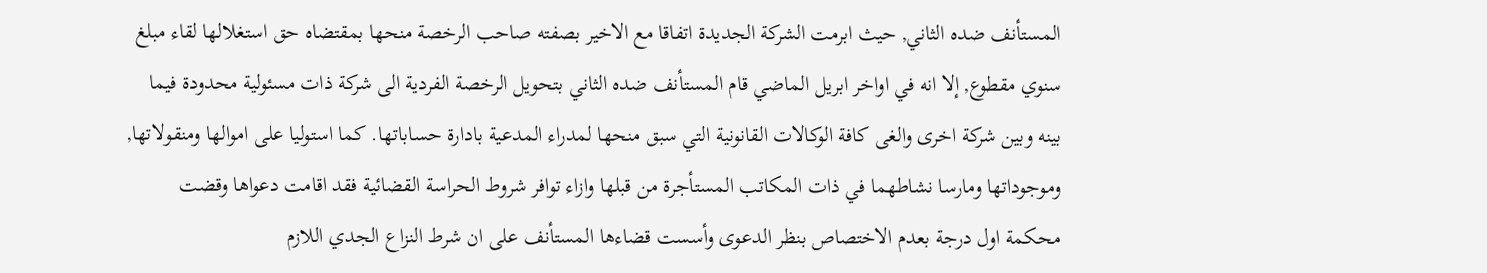المستأنف ضده الثاني, حيث ابرمت الشركة الجديدة اتفاقا مع الاخير بصفته صاحب الرخصة منحها بمقتضاه حق استغلالها لقاء مبلغ سنوي مقطوع, إلا انه في اواخر ابريل الماضي قام المستأنف ضده الثاني بتحويل الرخصة الفردية الى شركة ذات مسئولية محدودة فيما بينه وبين شركة اخرى والغى كافة الوكالات القانونية التي سبق منحها لمدراء المدعية بادارة حساباتها. كما استوليا على اموالها ومنقولاتها, وموجوداتها ومارسا نشاطهما في ذات المكاتب المستأجرة من قبلها وازاء توافر شروط الحراسة القضائية فقد اقامت دعواها وقضت محكمة اول درجة بعدم الاختصاص بنظر الدعوى وأسست قضاءها المستأنف على ان شرط النزاع الجدي اللازم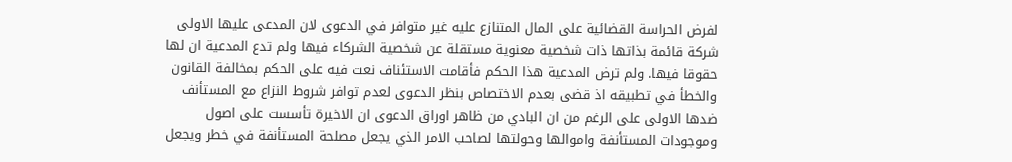لفرض الحراسة القضائية على المال المتنازع عليه غير متوافر في الدعوى لان المدعى عليها الاولى شركة قائمة بذاتها ذات شخصية معنوية مستقلة عن شخصية الشركاء فيها ولم تدع المدعية ان لها حقوقا فيها. ولم ترض المدعية هذا الحكم فأقامت الاستئناف نعت فيه على الحكم بمخالفة القانون والخطأ في تطبيقه اذ قضى بعدم الاختصاص بنظر الدعوى لعدم توافر شروط النزاع مع المستأنف ضدها الاولى على الرغم من ان البادي من ظاهر اوراق الدعوى ان الاخيرة تأسست على اصول وموجودات المستأنفة واموالها وحولتها لصاحب الامر الذي يجعل مصلحة المستأنفة في خطر ويجعل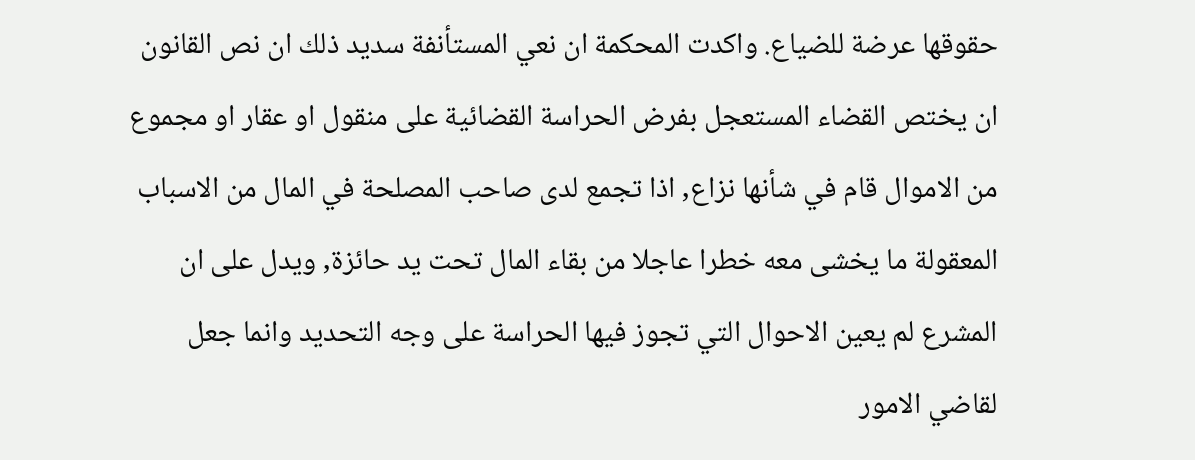حقوقها عرضة للضياع. واكدت المحكمة ان نعي المستأنفة سديد ذلك ان نص القانون ان يختص القضاء المستعجل بفرض الحراسة القضائية على منقول او عقار او مجموع من الاموال قام في شأنها نزاع, اذا تجمع لدى صاحب المصلحة في المال من الاسباب المعقولة ما يخشى معه خطرا عاجلا من بقاء المال تحت يد حائزة, ويدل على ان المشرع لم يعين الاحوال التي تجوز فيها الحراسة على وجه التحديد وانما جعل لقاضي الامور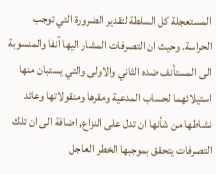المستعجلة كل السلطة لتقدير الضرورة التي توجب الحراسة. وحيث ان التصرفات المشار اليها آنفا والمنسوبة الى المستأنف ضده الثاني والاولى والتي يستبان منها استيلائهما لحساب المدعية ومقرها ومنقولاتها وعائد نشاطها من شأنها ان تدل على النزاع, اضافة الى ان تلك التصرفات يتحقق بموجبها الخطر العاجل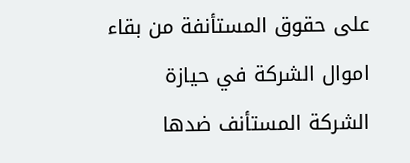على حقوق المستأنفة من بقاء اموال الشركة في حيازة الشركة المستأنف ضدها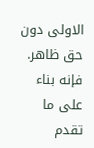الاولى دون حق ظاهر. فإنه بناء على ما تقدم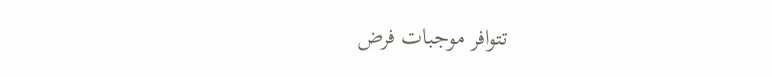تتوافر موجبات فرض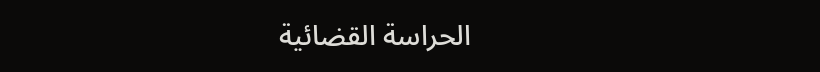الحراسة القضائية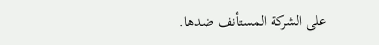على الشركة المستأنف ضدها.